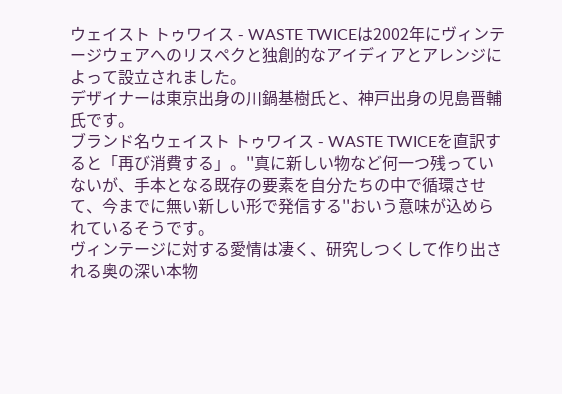ウェイスト トゥワイス - WASTE TWICEは2002年にヴィンテージウェアへのリスペクと独創的なアイディアとアレンジによって設立されました。
デザイナーは東京出身の川鍋基樹氏と、神戸出身の児島晋輔氏です。
ブランド名ウェイスト トゥワイス - WASTE TWICEを直訳すると「再び消費する」。''真に新しい物など何一つ残っていないが、手本となる既存の要素を自分たちの中で循環させて、今までに無い新しい形で発信する''おいう意味が込められているそうです。
ヴィンテージに対する愛情は凄く、研究しつくして作り出される奥の深い本物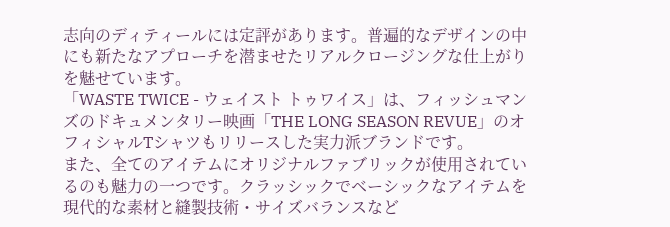志向のディティールには定評があります。普遍的なデザインの中にも新たなアプローチを潜ませたリアルクロージングな仕上がりを魅せています。
「WASTE TWICE - ウェイスト トゥワイス」は、フィッシュマンズのドキュメンタリー映画「THE LONG SEASON REVUE」のオフィシャルTシャツもリリースした実力派ブランドです。
また、全てのアイテムにオリジナルファブリックが使用されているのも魅力の一つです。クラッシックでベーシックなアイテムを現代的な素材と縫製技術・サイズバランスなど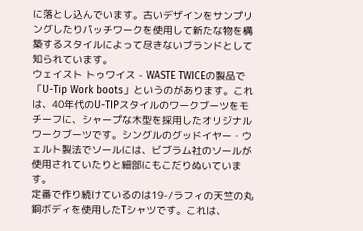に落とし込んでいます。古いデザインをサンプリングしたりパッチワークを使用して新たな物を構築するスタイルによって尽きないブランドとして知られています。
ウェイスト トゥワイス - WASTE TWICEの製品で「U-Tip Work boots」というのがあります。これは、40年代のU-TIPスタイルのワークブーツをモチーフに、シャープな木型を採用したオリジナルワークブーツです。シングルのグッドイヤー・ウェルト製法でソールには、ビブラム社のソールが使用されていたりと細部にもこだりぬいています。
定番で作り続けているのは19-/ラフィの天竺の丸銅ボディを使用したTシャツです。これは、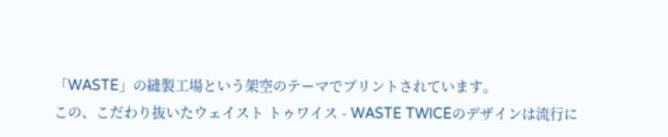「WASTE」の縫製工場という架空のテーマでプリントされています。
この、こだわり抜いたウェイスト トゥワイス - WASTE TWICEのデザインは流行に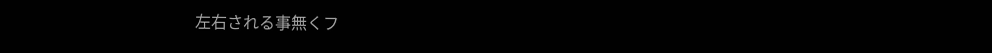左右される事無くフ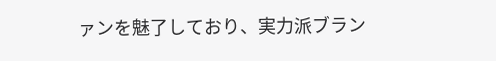ァンを魅了しており、実力派ブラン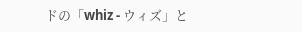ドの「whiz - ウィズ」と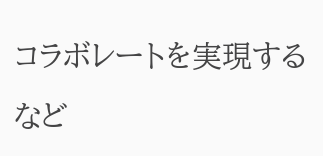コラボレートを実現するなど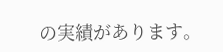の実績があります。